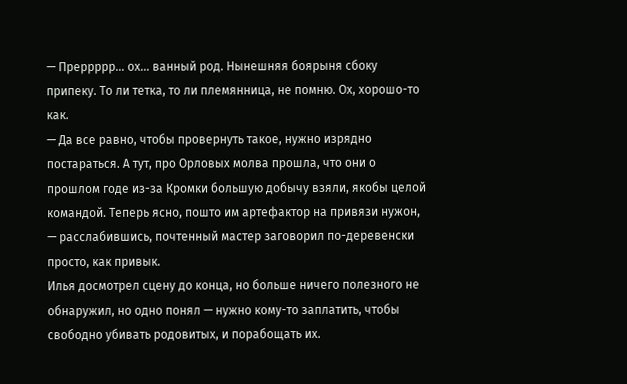— Преррррр… ох… ванный род. Нынешняя боярыня сбоку припеку. То ли тетка, то ли племянница, не помню. Ох, хорошо-то как.
— Да все равно, чтобы провернуть такое, нужно изрядно постараться. А тут, про Орловых молва прошла, что они о прошлом годе из-за Кромки большую добычу взяли, якобы целой командой. Теперь ясно, пошто им артефактор на привязи нужон, — расслабившись, почтенный мастер заговорил по-деревенски просто, как привык.
Илья досмотрел сцену до конца, но больше ничего полезного не обнаружил, но одно понял — нужно кому-то заплатить, чтобы свободно убивать родовитых, и порабощать их.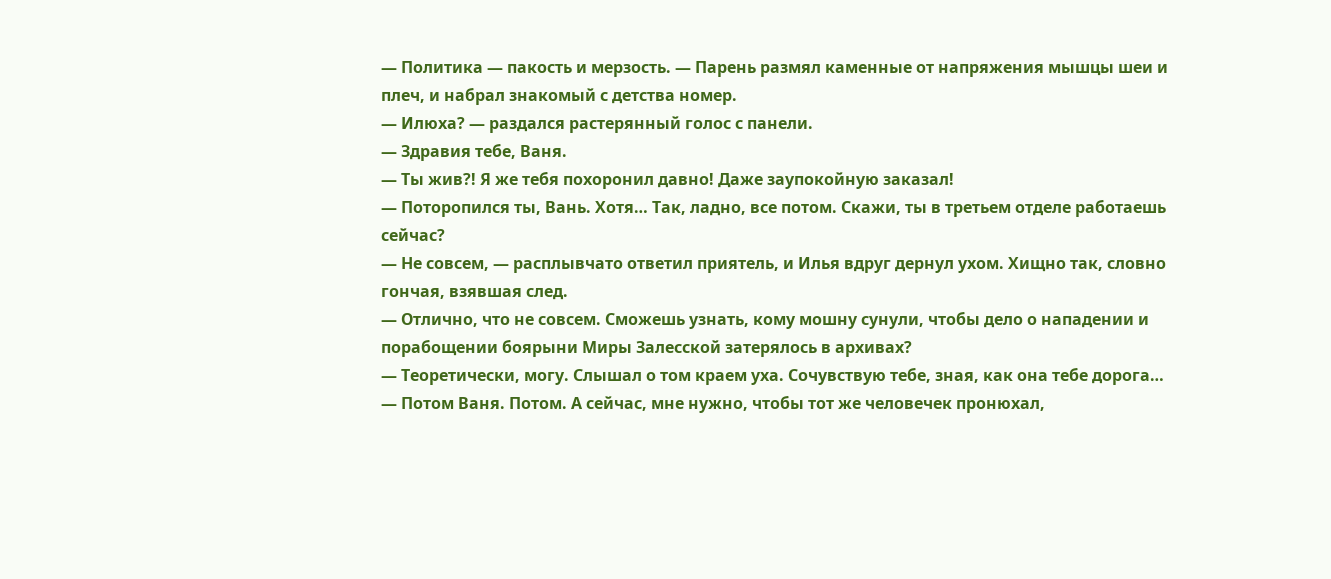— Политика — пакость и мерзость. — Парень размял каменные от напряжения мышцы шеи и плеч, и набрал знакомый с детства номер.
— Илюха? — раздался растерянный голос с панели.
— Здравия тебе, Ваня.
— Ты жив?! Я же тебя похоронил давно! Даже заупокойную заказал!
— Поторопился ты, Вань. Хотя… Так, ладно, все потом. Скажи, ты в третьем отделе работаешь сейчас?
— Не совсем, — расплывчато ответил приятель, и Илья вдруг дернул ухом. Хищно так, словно гончая, взявшая след.
— Отлично, что не совсем. Сможешь узнать, кому мошну сунули, чтобы дело о нападении и порабощении боярыни Миры Залесской затерялось в архивах?
— Теоретически, могу. Слышал о том краем уха. Сочувствую тебе, зная, как она тебе дорога…
— Потом Ваня. Потом. А сейчас, мне нужно, чтобы тот же человечек пронюхал,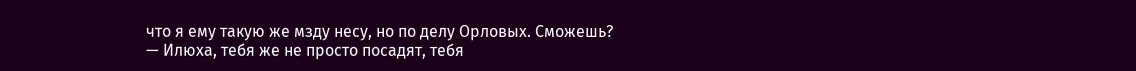что я ему такую же мзду несу, но по делу Орловых. Сможешь?
— Илюха, тебя же не просто посадят, тебя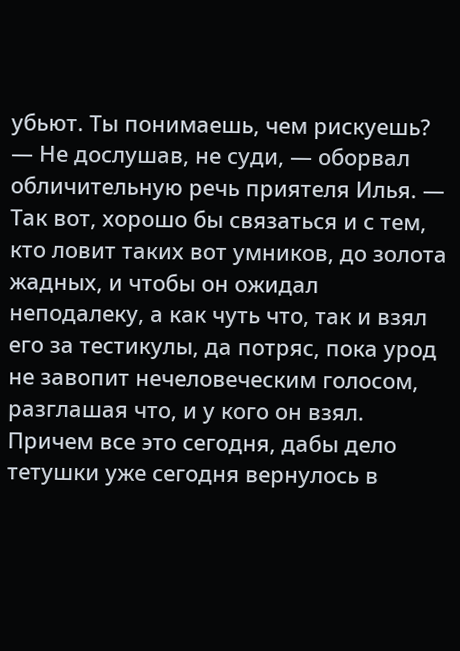убьют. Ты понимаешь, чем рискуешь?
— Не дослушав, не суди, — оборвал обличительную речь приятеля Илья. — Так вот, хорошо бы связаться и с тем, кто ловит таких вот умников, до золота жадных, и чтобы он ожидал неподалеку, а как чуть что, так и взял его за тестикулы, да потряс, пока урод не завопит нечеловеческим голосом, разглашая что, и у кого он взял. Причем все это сегодня, дабы дело тетушки уже сегодня вернулось в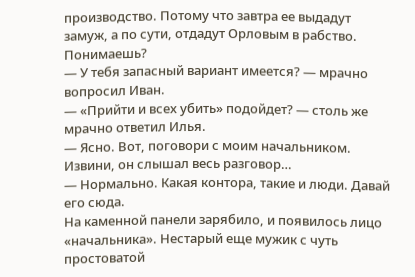производство. Потому что завтра ее выдадут замуж, а по сути, отдадут Орловым в рабство. Понимаешь?
— У тебя запасный вариант имеется? — мрачно вопросил Иван.
— «Прийти и всех убить» подойдет? — столь же мрачно ответил Илья.
— Ясно. Вот, поговори с моим начальником. Извини, он слышал весь разговор…
— Нормально. Какая контора, такие и люди. Давай его сюда.
На каменной панели зарябило, и появилось лицо «начальника». Нестарый еще мужик с чуть простоватой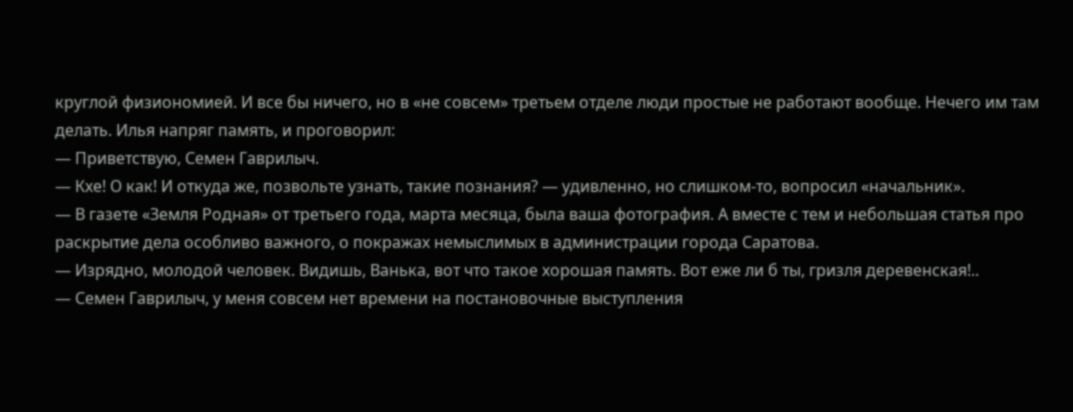круглой физиономией. И все бы ничего, но в «не совсем» третьем отделе люди простые не работают вообще. Нечего им там делать. Илья напряг память, и проговорил:
— Приветствую, Семен Гаврилыч.
— Кхе! О как! И откуда же, позвольте узнать, такие познания? — удивленно, но слишком-то, вопросил «начальник».
— В газете «Земля Родная» от третьего года, марта месяца, была ваша фотография. А вместе с тем и небольшая статья про раскрытие дела особливо важного, о покражах немыслимых в администрации города Саратова.
— Изрядно, молодой человек. Видишь, Ванька, вот что такое хорошая память. Вот еже ли б ты, гризля деревенская!..
— Семен Гаврилыч, у меня совсем нет времени на постановочные выступления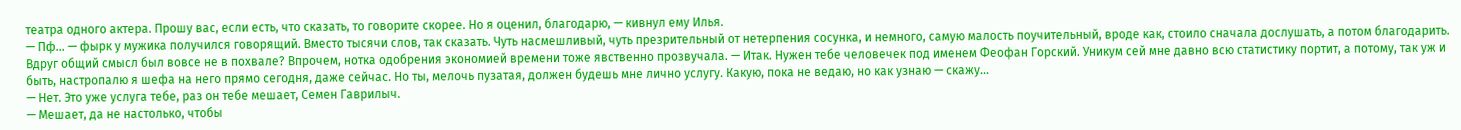театра одного актера. Прошу вас, если есть, что сказать, то говорите скорее. Но я оценил, благодарю, — кивнул ему Илья.
— Пф… — фырк у мужика получился говорящий. Вместо тысячи слов, так сказать. Чуть насмешливый, чуть презрительный от нетерпения сосунка, и немного, самую малость поучительный, вроде как, стоило сначала дослушать, а потом благодарить. Вдруг общий смысл был вовсе не в похвале? Впрочем, нотка одобрения экономией времени тоже явственно прозвучала. — Итак. Нужен тебе человечек под именем Феофан Горский. Уникум сей мне давно всю статистику портит, а потому, так уж и быть, настропалю я шефа на него прямо сегодня, даже сейчас. Но ты, мелочь пузатая, должен будешь мне лично услугу. Какую, пока не ведаю, но как узнаю — скажу…
— Нет. Это уже услуга тебе, раз он тебе мешает, Семен Гаврилыч.
— Мешает, да не настолько, чтобы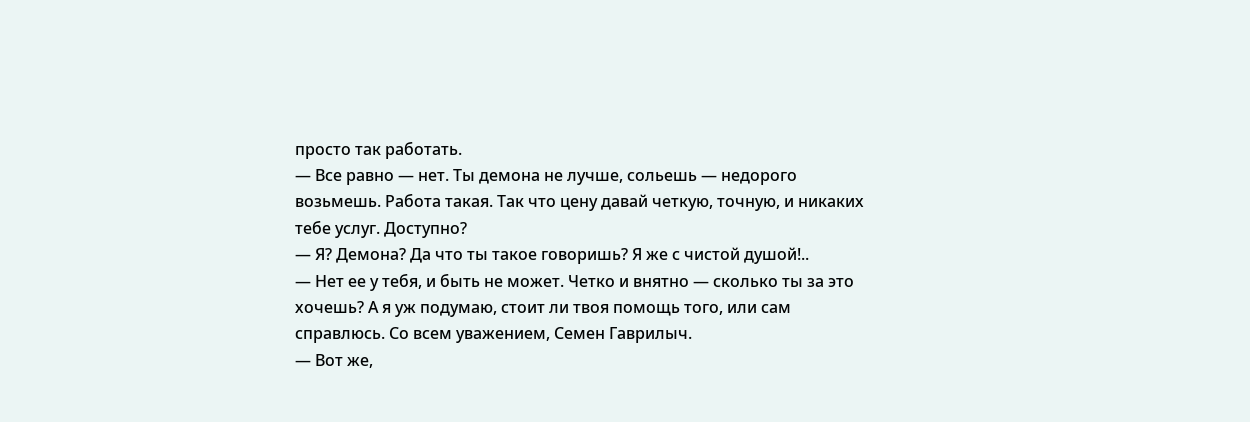просто так работать.
— Все равно — нет. Ты демона не лучше, сольешь — недорого возьмешь. Работа такая. Так что цену давай четкую, точную, и никаких тебе услуг. Доступно?
— Я? Демона? Да что ты такое говоришь? Я же с чистой душой!..
— Нет ее у тебя, и быть не может. Четко и внятно — сколько ты за это хочешь? А я уж подумаю, стоит ли твоя помощь того, или сам справлюсь. Со всем уважением, Семен Гаврилыч.
— Вот же,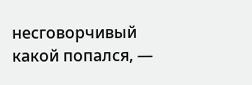несговорчивый какой попался, —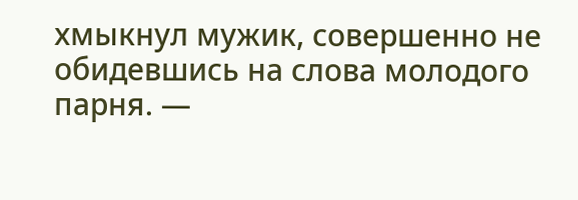хмыкнул мужик, совершенно не обидевшись на слова молодого парня. —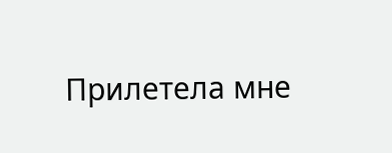Прилетела мне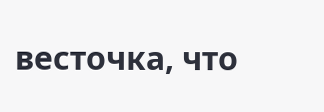весточка, что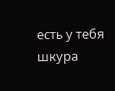есть у тебя шкура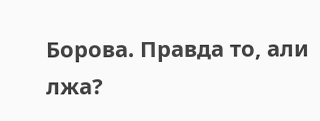Борова. Правда то, али лжа?